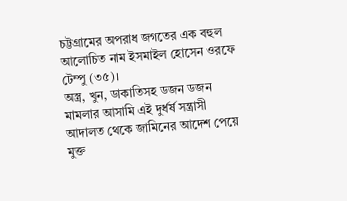চট্টগ্রামের অপরাধ জগতের এক বহুল আলোচিত নাম ইসমাইল হোসেন ওরফে টেম্পু (৩৫)।
অস্ত্র, খুন, ডাকাতিসহ ডজন ডজন মামলার আসামি এই দুর্ধর্ষ সন্ত্রাসী আদালত থেকে জামিনের আদেশ পেয়ে মুক্ত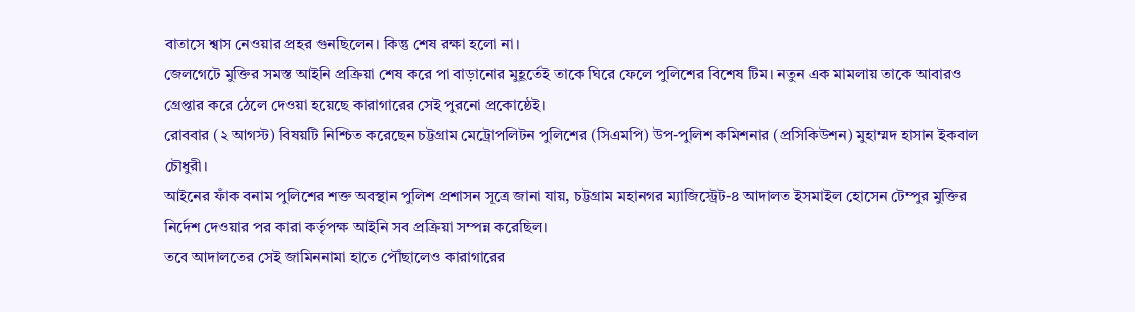বাতাসে শ্বাস নেওয়ার প্রহর গুনছিলেন। কিন্তু শেষ রক্ষা হলো না।
জেলগেটে মুক্তির সমস্ত আইনি প্রক্রিয়া শেষ করে পা বাড়ানোর মুহূর্তেই তাকে ঘিরে ফেলে পুলিশের বিশেষ টিম। নতুন এক মামলায় তাকে আবারও গ্রেপ্তার করে ঠেলে দেওয়া হয়েছে কারাগারের সেই পুরনো প্রকোষ্ঠেই।
রোববার (২ আগস্ট) বিষয়টি নিশ্চিত করেছেন চট্টগ্রাম মেট্রোপলিটন পুলিশের (সিএমপি) উপ-পুলিশ কমিশনার (প্রসিকিউশন) মুহাম্মদ হাসান ইকবাল চৌধুরী।
আইনের ফাঁক বনাম পুলিশের শক্ত অবস্থান পুলিশ প্রশাসন সূত্রে জানা যায়, চট্টগ্রাম মহানগর ম্যাজিস্ট্রেট-৪ আদালত ইসমাইল হোসেন টেম্পুর মুক্তির নির্দেশ দেওয়ার পর কারা কর্তৃপক্ষ আইনি সব প্রক্রিয়া সম্পন্ন করেছিল।
তবে আদালতের সেই জামিননামা হাতে পৌঁছালেও কারাগারের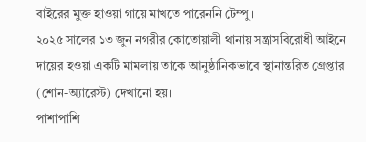বাইরের মুক্ত হাওয়া গায়ে মাখতে পারেননি টেম্পু।
২০২৫ সালের ১৩ জুন নগরীর কোতোয়ালী থানায় সন্ত্রাসবিরোধী আইনে দায়ের হওয়া একটি মামলায় তাকে আনুষ্ঠানিকভাবে স্থানান্তরিত গ্রেপ্তার (শোন-অ্যারেস্ট) দেখানো হয়।
পাশাপাশি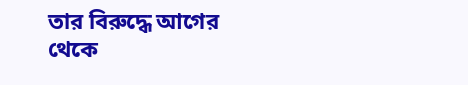তার বিরুদ্ধে আগের থেকে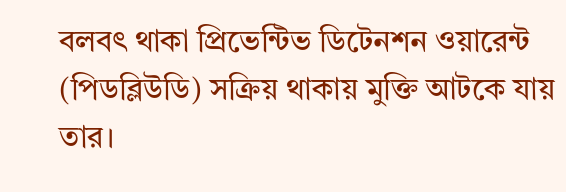বলবৎ থাকা প্রিভেন্টিভ ডিটেনশন ওয়ারেন্ট (পিডব্লিউডি) সক্রিয় থাকায় মুক্তি আটকে যায় তার।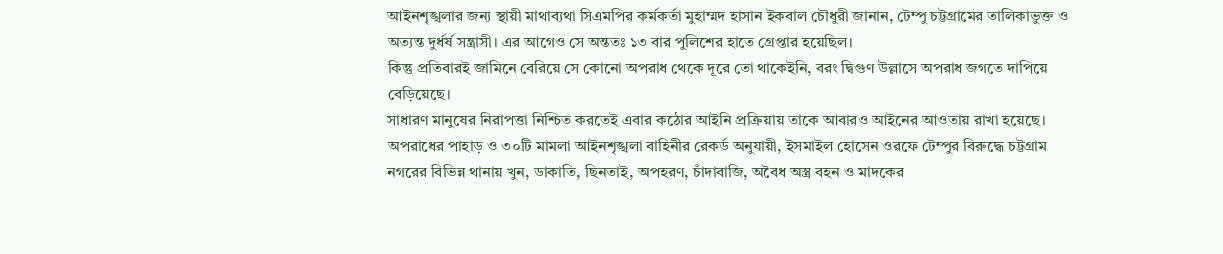আইনশৃঙ্খলার জন্য স্থায়ী মাথাব্যথা সিএমপির কর্মকর্তা মুহাম্মদ হাসান ইকবাল চৌধুরী জানান, টেম্পু চট্টগ্রামের তালিকাভুক্ত ও অত্যন্ত দুর্ধর্ষ সন্ত্রাসী। এর আগেও সে অন্ততঃ ১৩ বার পুলিশের হাতে গ্রেপ্তার হয়েছিল।
কিন্তু প্রতিবারই জামিনে বেরিয়ে সে কোনো অপরাধ থেকে দূরে তো থাকেইনি, বরং দ্বিগুণ উল্লাসে অপরাধ জগতে দাপিয়ে বেড়িয়েছে।
সাধারণ মানুষের নিরাপত্তা নিশ্চিত করতেই এবার কঠোর আইনি প্রক্রিয়ায় তাকে আবারও আইনের আওতায় রাখা হয়েছে।
অপরাধের পাহাড় ও ৩০টি মামলা আইনশৃঙ্খলা বাহিনীর রেকর্ড অনুযায়ী, ইসমাইল হোসেন ওরফে টেম্পুর বিরুদ্ধে চট্টগ্রাম নগরের বিভিন্ন থানায় খুন, ডাকাতি, ছিনতাই, অপহরণ, চাঁদাবাজি, অবৈধ অস্ত্র বহন ও মাদকের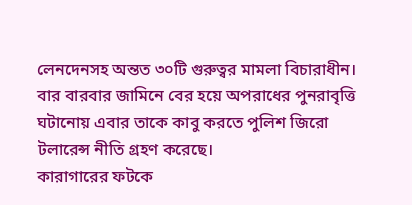লেনদেনসহ অন্তত ৩০টি গুরুত্বর মামলা বিচারাধীন।
বার বারবার জামিনে বের হয়ে অপরাধের পুনরাবৃত্তি ঘটানোয় এবার তাকে কাবু করতে পুলিশ জিরো টলারেন্স নীতি গ্রহণ করেছে।
কারাগারের ফটকে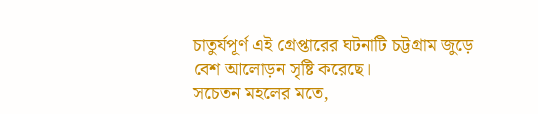চাতুর্যপূর্ণ এই গ্রেপ্তারের ঘটনাটি চট্টগ্রাম জুড়ে বেশ আলোড়ন সৃষ্টি করেছে।
সচেতন মহলের মতে,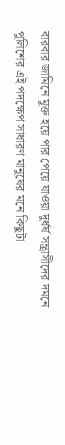বারবার জামিনে মুক্ত হয়ে পার পেয়ে যাওয়া দুর্ধর্ষ সন্ত্রাসীদের দমনে পুলিশের এই পদক্ষেপ সাধারণ মানুষের মনে কিছুটা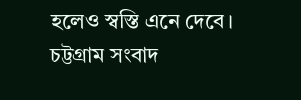হলেও স্বস্তি এনে দেবে।
চট্টগ্রাম সংবাদ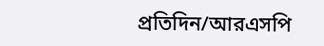প্রতিদিন/আরএসপি